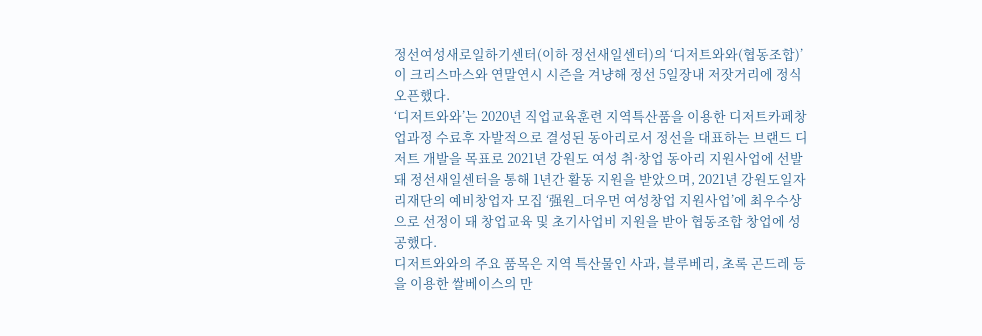정선여성새로일하기센터(이하 정선새일센터)의 ‘디저트와와(협동조합)’이 크리스마스와 연말연시 시즌을 겨냥해 정선 5일장내 저잣거리에 정식 오픈했다.
‘디저트와와’는 2020년 직업교육훈련 지역특산품을 이용한 디저트카페창업과정 수료후 자발적으로 결성된 동아리로서 정선을 대표하는 브랜드 디저트 개발을 목표로 2021년 강원도 여성 취·창업 동아리 지원사업에 선발돼 정선새일센터을 통해 1년간 활동 지원을 받았으며, 2021년 강원도일자리재단의 예비창업자 모집 ‘强원_더우먼 여성창업 지원사업’에 최우수상으로 선정이 돼 창업교육 및 초기사업비 지원을 받아 협동조합 창업에 성공했다.
디저트와와의 주요 품목은 지역 특산물인 사과, 블루베리, 초록 곤드레 등을 이용한 쌀베이스의 만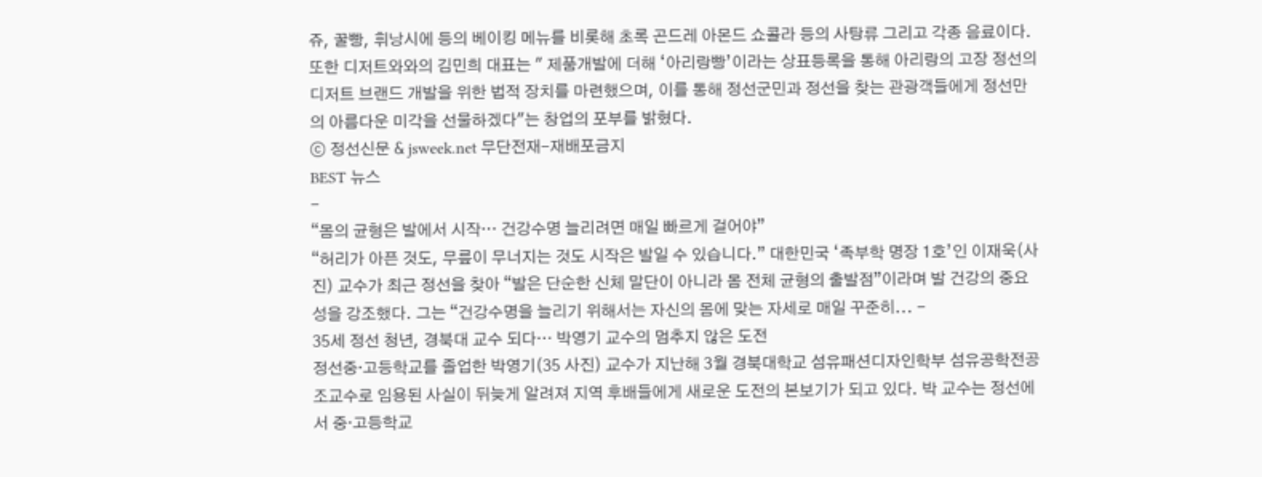쥬, 꿀빵, 휘낭시에 등의 베이킹 메뉴를 비롯해 초록 곤드레 아몬드 쇼콜라 등의 사탕류 그리고 각종 음료이다.
또한 디저트와와의 김민희 대표는 " 제품개발에 더해 ‘아리랑빵’이라는 상표등록을 통해 아리랑의 고장 정선의 디저트 브랜드 개발을 위한 법적 장치를 마련했으며, 이를 통해 정선군민과 정선을 찾는 관광객들에게 정선만의 아름다운 미각을 선물하겠다"는 창업의 포부를 밝혔다.
ⓒ 정선신문 & jsweek.net 무단전재-재배포금지
BEST 뉴스
-
“몸의 균형은 발에서 시작… 건강수명 늘리려면 매일 빠르게 걸어야”
“허리가 아픈 것도, 무릎이 무너지는 것도 시작은 발일 수 있습니다.” 대한민국 ‘족부학 명장 1호’인 이재욱(사진) 교수가 최근 정선을 찾아 “발은 단순한 신체 말단이 아니라 몸 전체 균형의 출발점”이라며 발 건강의 중요성을 강조했다. 그는 “건강수명을 늘리기 위해서는 자신의 몸에 맞는 자세로 매일 꾸준히... -
35세 정선 청년, 경북대 교수 되다… 박영기 교수의 멈추지 않은 도전
정선중·고등학교를 졸업한 박영기(35 사진) 교수가 지난해 3월 경북대학교 섬유패션디자인학부 섬유공학전공 조교수로 임용된 사실이 뒤늦게 알려져 지역 후배들에게 새로운 도전의 본보기가 되고 있다. 박 교수는 정선에서 중·고등학교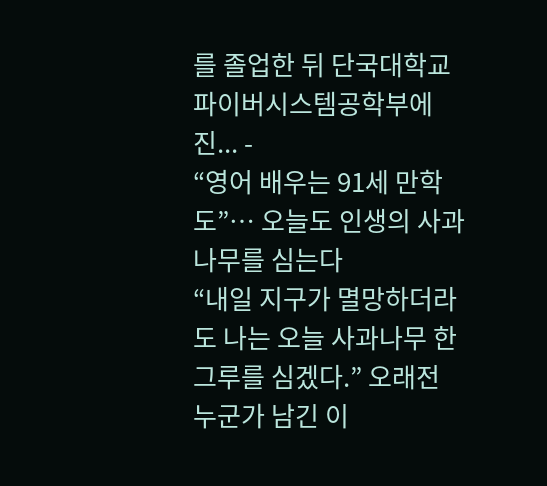를 졸업한 뒤 단국대학교 파이버시스템공학부에 진... -
“영어 배우는 91세 만학도”… 오늘도 인생의 사과나무를 심는다
“내일 지구가 멸망하더라도 나는 오늘 사과나무 한 그루를 심겠다.” 오래전 누군가 남긴 이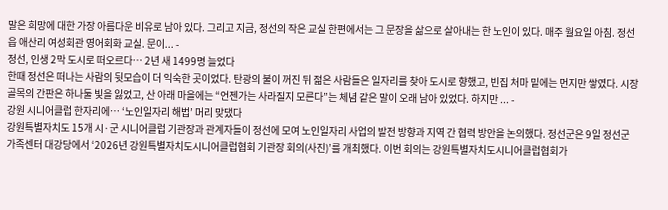말은 희망에 대한 가장 아름다운 비유로 남아 있다. 그리고 지금, 정선의 작은 교실 한편에서는 그 문장을 삶으로 살아내는 한 노인이 있다. 매주 월요일 아침. 정선읍 애산리 여성회관 영어회화 교실. 문이... -
정선, 인생 2막 도시로 떠오르다… 2년 새 1499명 늘었다
한때 정선은 떠나는 사람의 뒷모습이 더 익숙한 곳이었다. 탄광의 불이 꺼진 뒤 젊은 사람들은 일자리를 찾아 도시로 향했고, 빈집 처마 밑에는 먼지만 쌓였다. 시장 골목의 간판은 하나둘 빛을 잃었고, 산 아래 마을에는 “언젠가는 사라질지 모른다”는 체념 같은 말이 오래 남아 있었다. 하지만 ... -
강원 시니어클럽 한자리에… ‘노인일자리 해법’ 머리 맞댔다
강원특별자치도 15개 시·군 시니어클럽 기관장과 관계자들이 정선에 모여 노인일자리 사업의 발전 방향과 지역 간 협력 방안을 논의했다. 정선군은 9일 정선군가족센터 대강당에서 ‘2026년 강원특별자치도시니어클럽협회 기관장 회의(사진)’를 개최했다. 이번 회의는 강원특별자치도시니어클럽협회가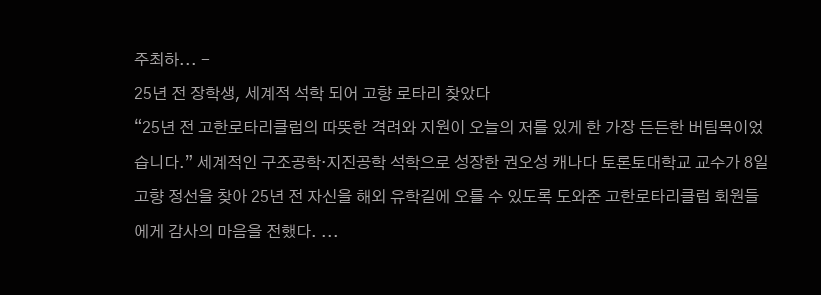주최하... -
25년 전 장학생, 세계적 석학 되어 고향 로타리 찾았다
“25년 전 고한로타리클럽의 따뜻한 격려와 지원이 오늘의 저를 있게 한 가장 든든한 버팀목이었습니다.” 세계적인 구조공학·지진공학 석학으로 성장한 권오성 캐나다 토론토대학교 교수가 8일 고향 정선을 찾아 25년 전 자신을 해외 유학길에 오를 수 있도록 도와준 고한로타리클럽 회원들에게 감사의 마음을 전했다. ...